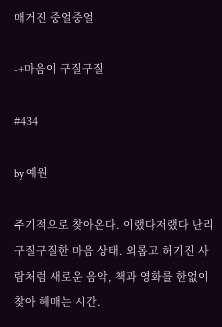매거진 중얼중얼

-+마음이 구질구질

#434

by 예원

주기적으로 찾아온다. 이랬다저랬다 난리 구질구질한 마음 상태. 외롭고 허기진 사람처럼 새로운 음악, 책과 영화를 한없이 찾아 헤매는 시간.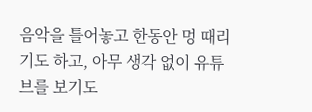음악을 틀어놓고 한동안 멍 때리기도 하고, 아무 생각 없이 유튜브를 보기도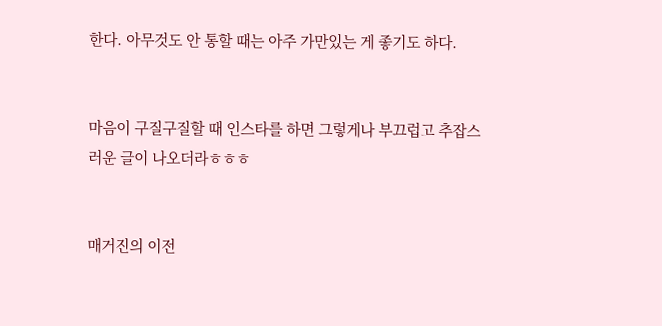한다. 아무것도 안 통할 때는 아주 가만있는 게 좋기도 하다.


마음이 구질구질할 때 인스타를 하면 그렇게나 부끄럽고 추잡스러운 글이 나오더라ㅎㅎㅎ


매거진의 이전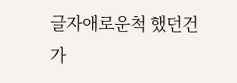글자애로운척 했던건가